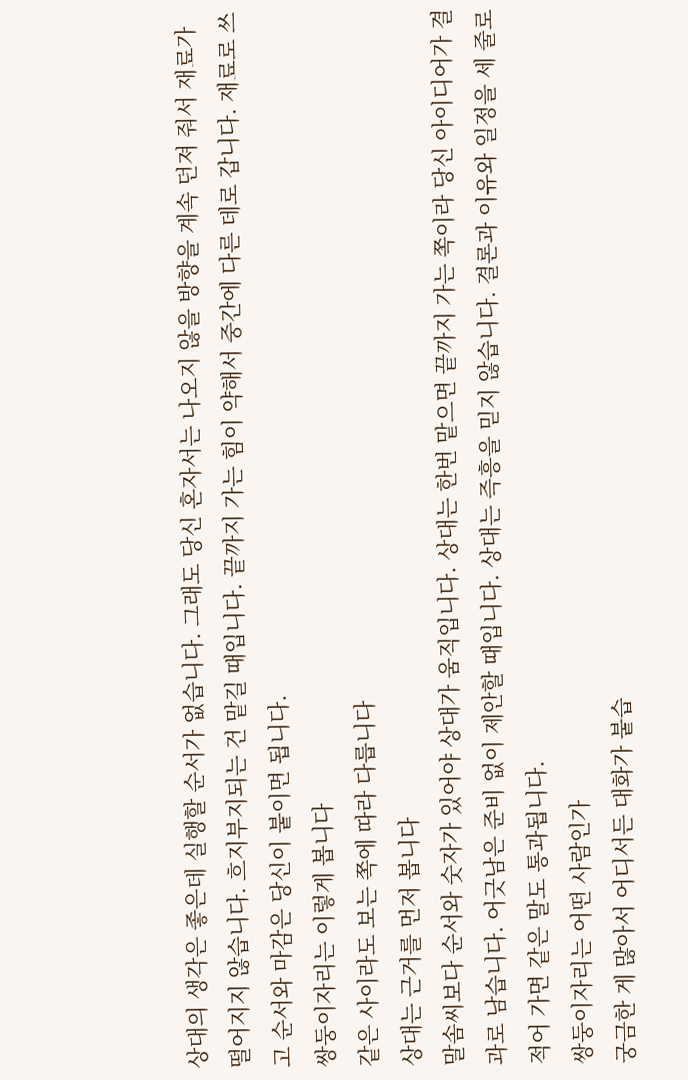상대의 생각은 좋은데 실행할 순서가 없습니다. 그래도 당신 혼자서는 나오지 않을 방향을 계속 던져 줘서 재료가 떨어지지 않습니다. 흐지부지되는 건 맡길 때입니다. 끝까지 가는 힘이 약해서 중간에 다른 데로 갑니다. 재료로 쓰고 순서와 마감은 당신이 붙이면 됩니다.
쌍둥이자리는 이렇게 봅니다
같은 사이라도 보는 쪽에 따라 다릅니다
상대는 근거를 먼저 봅니다
말솜씨보다 순서와 숫자가 있어야 상대가 움직입니다. 상대는 한번 맡으면 끝까지 가는 쪽이라 당신 아이디어가 결과로 남습니다. 어긋남은 준비 없이 제안할 때입니다. 상대는 즉흥을 믿지 않습니다. 결론과 이유와 일정을 세 줄로 적어 가면 같은 말도 통과됩니다.
쌍둥이자리는 어떤 사람인가
궁금한 게 많아서 어디서든 대화가 붙습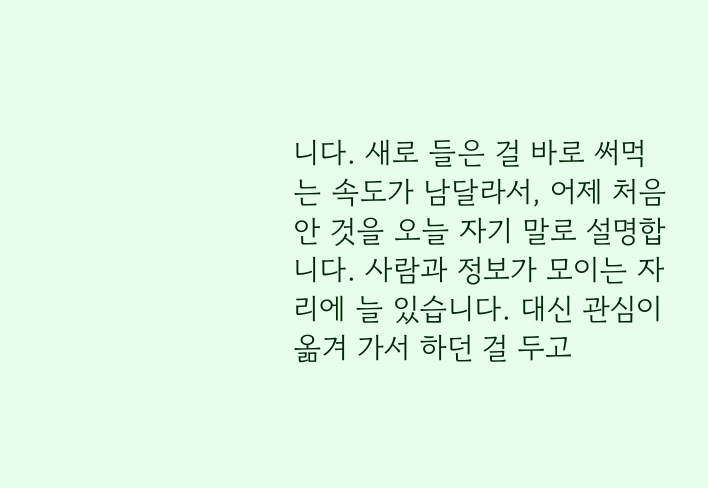니다. 새로 들은 걸 바로 써먹는 속도가 남달라서, 어제 처음 안 것을 오늘 자기 말로 설명합니다. 사람과 정보가 모이는 자리에 늘 있습니다. 대신 관심이 옮겨 가서 하던 걸 두고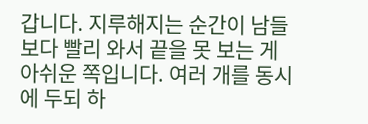갑니다. 지루해지는 순간이 남들보다 빨리 와서 끝을 못 보는 게 아쉬운 쪽입니다. 여러 개를 동시에 두되 하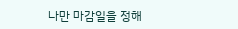나만 마감일을 정해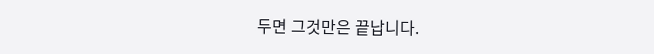두면 그것만은 끝납니다.